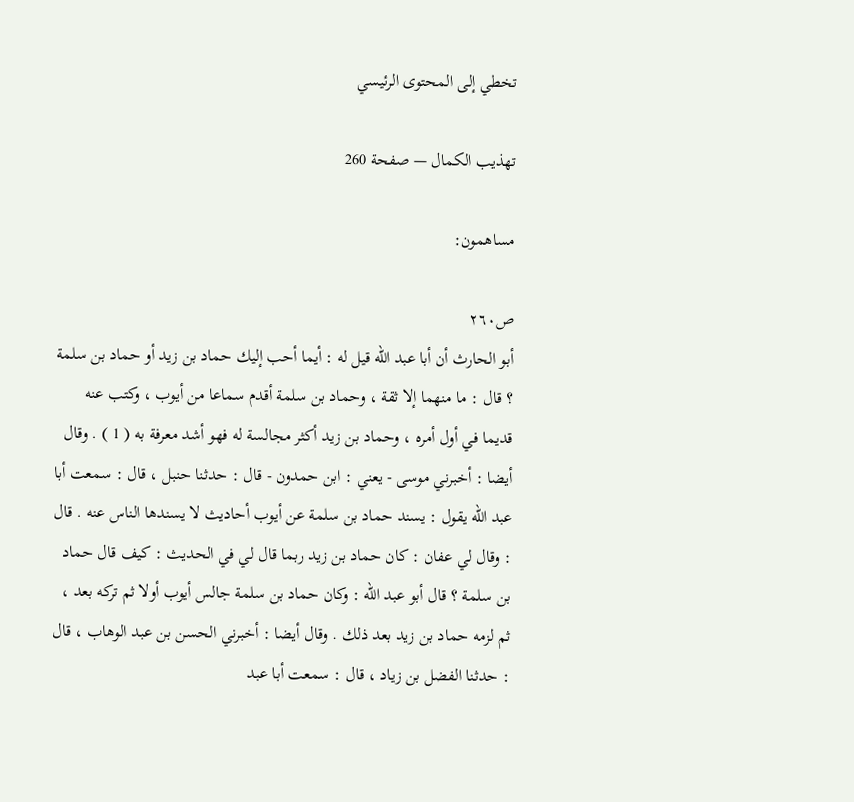تخطي إلى المحتوى الرئيسي

تهذيب الكمال — صفحة 260

مساهمون:

ص٢٦٠
أبو الحارث أن أبا عبد الله قيل له : أيما أحب إليك حماد بن زيد أو حماد بن سلمة ؟ قال : ما منهما إلا ثقة ، وحماد بن سلمة أقدم سماعا من أيوب ، وكتب عنه قديما في أول أمره ، وحماد بن زيد أكثر مجالسة له فهو أشد معرفة به ( 1 ) . وقال أيضا : أخبرني موسى - يعني : ابن حمدون - قال : حدثنا حنبل ، قال : سمعت أبا عبد الله يقول : يسند حماد بن سلمة عن أيوب أحاديث لا يسندها الناس عنه . قال : وقال لي عفان : كان حماد بن زيد ربما قال لي في الحديث : كيف قال حماد بن سلمة ؟ قال أبو عبد الله : وكان حماد بن سلمة جالس أيوب أولا ثم تركه بعد ، ثم لزمه حماد بن زيد بعد ذلك . وقال أيضا : أخبرني الحسن بن عبد الوهاب ، قال : حدثنا الفضل بن زياد ، قال : سمعت أبا عبد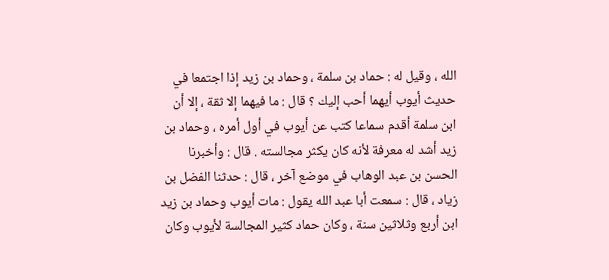الله ، وقيل له : حماد بن سلمة ، وحماد بن زيد إذا اجتمعا في حديث أيوب أيهما أحب إليك ؟ قال : ما فيهما إلا ثقة ، إلا أن ابن سلمة أقدم سماعا كتب عن أيوب في أول أمره ، وحماد بن زيد أشد له معرفة لأنه كان يكثر مجالسته . قال : وأخبرنا الحسن بن عبد الوهاب في موضع آخر ، قال : حدثنا الفضل بن زياد ، قال : سمعت أبا عبد الله يقول : مات أيوب وحماد بن زيد ابن أربع وثلاثين سنة ، وكان حماد كثير المجالسة لأيوب وكان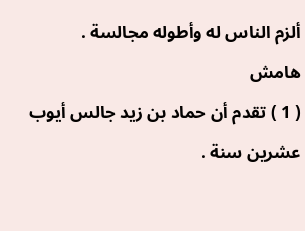ألزم الناس له وأطوله مجالسة .
هامش
( 1 ) تقدم أن حماد بن زيد جالس أيوب عشرين سنة .